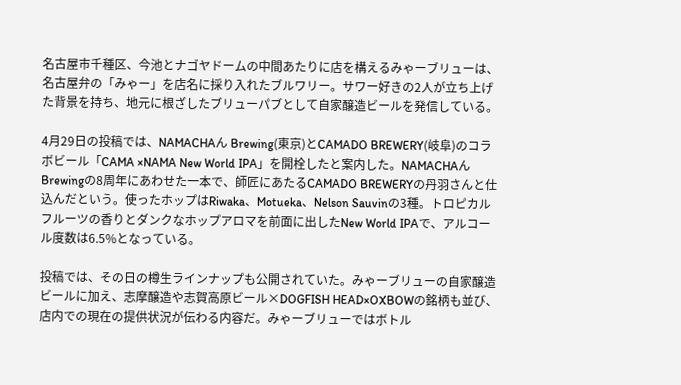名古屋市千種区、今池とナゴヤドームの中間あたりに店を構えるみゃーブリューは、名古屋弁の「みゃー」を店名に採り入れたブルワリー。サワー好きの2人が立ち上げた背景を持ち、地元に根ざしたブリューパブとして自家醸造ビールを発信している。

4月29日の投稿では、NAMACHAん Brewing(東京)とCAMADO BREWERY(岐阜)のコラボビール「CAMA ×NAMA New World IPA」を開栓したと案内した。NAMACHAん Brewingの8周年にあわせた一本で、師匠にあたるCAMADO BREWERYの丹羽さんと仕込んだという。使ったホップはRiwaka、Motueka、Nelson Sauvinの3種。トロピカルフルーツの香りとダンクなホップアロマを前面に出したNew World IPAで、アルコール度数は6.5%となっている。

投稿では、その日の樽生ラインナップも公開されていた。みゃーブリューの自家醸造ビールに加え、志摩醸造や志賀高原ビール×DOGFISH HEAD×OXBOWの銘柄も並び、店内での現在の提供状況が伝わる内容だ。みゃーブリューではボトル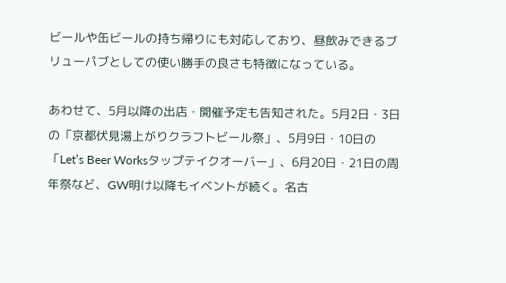ビールや缶ビールの持ち帰りにも対応しており、昼飲みできるブリューパブとしての使い勝手の良さも特徴になっている。

あわせて、5月以降の出店・開催予定も告知された。5月2日・3日の「京都伏見湯上がりクラフトビール祭」、5月9日・10日の「Let’s Beer Worksタップテイクオーバー」、6月20日・21日の周年祭など、GW明け以降もイベントが続く。名古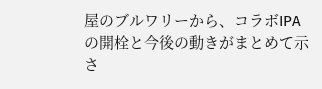屋のブルワリーから、コラボIPAの開栓と今後の動きがまとめて示さ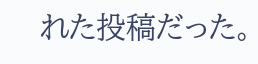れた投稿だった。